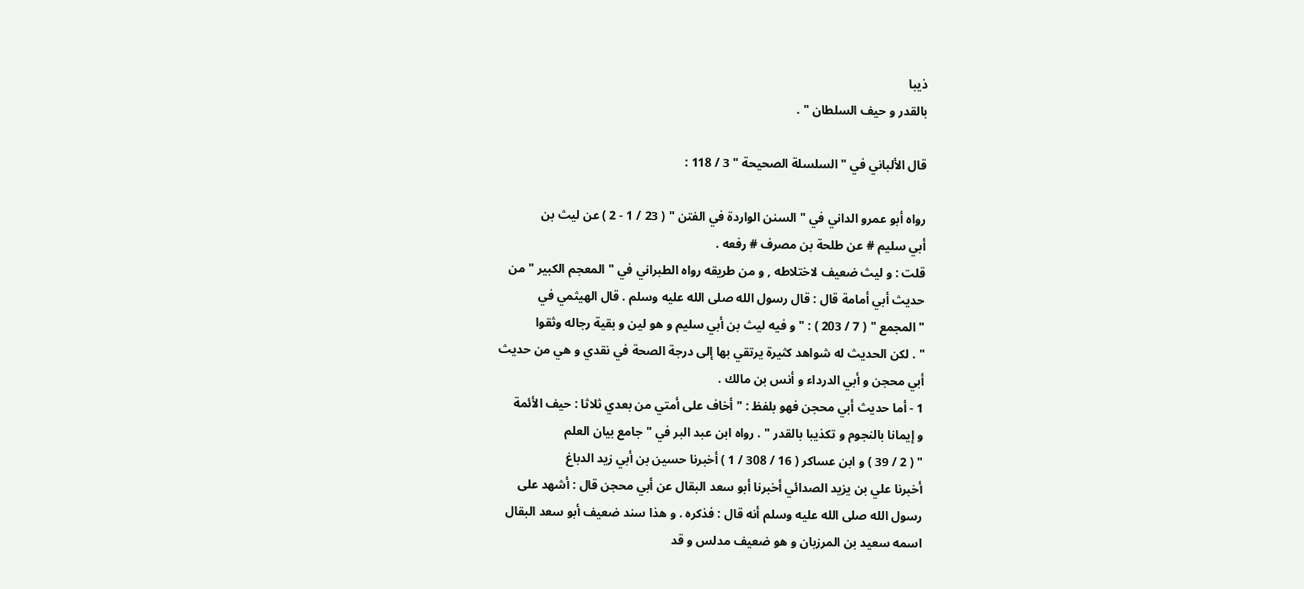ذيبا
بالقدر و حيف السلطان " .

قال الألباني في " السلسلة الصحيحة " 3 / 118 :

رواه أبو عمرو الداني في " السنن الواردة في الفتن " ( 23 / 1 - 2 ) عن ليث بن
أبي سليم # عن طلحة بن مصرف # رفعه .
قلت : و ليث ضعيف لاختلاطه , و من طريقه رواه الطبراني في " المعجم الكبير " من
حديث أبي أمامة قال : قال رسول الله صلى الله عليه وسلم . قال الهيثمي في
" المجمع " ( 7 / 203 ) : " و فيه ليث بن أبي سليم و هو لين و بقية رجاله وثقوا
" . لكن الحديث له شواهد كثيرة يرتقي بها إلى درجة الصحة في نقدي و هي من حديث
أبي محجن و أبي الدرداء و أنس بن مالك .
1 - أما حديث أبي محجن فهو بلفظ : " أخاف على أمتي من بعدي ثلاثا : حيف الأئمة
و إيمانا بالنجوم و تكذيبا بالقدر " . رواه ابن عبد البر في " جامع بيان العلم
" ( 2 / 39 ) و ابن عساكر ( 16 / 308 / 1 ) أخبرنا حسين بن أبي زيد الدباغ
أخبرنا علي بن يزيد الصدائي أخبرنا أبو سعد البقال عن أبي محجن قال : أشهد على
رسول الله صلى الله عليه وسلم أنه قال : فذكره . و هذا سند ضعيف أبو سعد البقال
اسمه سعيد بن المرزبان و هو ضعيف مدلس و قد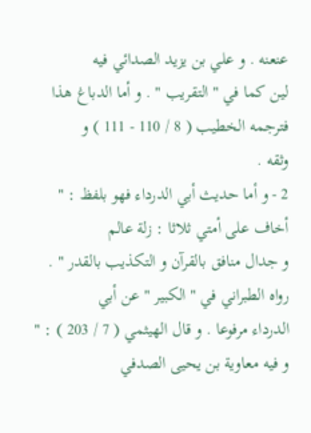عنعنه . و علي بن يزيد الصدائي فيه
لين كما في " التقريب " . و أما الدباغ هذا فترجمه الخطيب ( 8 / 110 - 111 ) و
وثقه .
2 - و أما حديث أبي الدرداء فهو بلفظ : " أخاف على أمتي ثلاثا : زلة عالم
و جدال منافق بالقرآن و التكذيب بالقدر " . رواه الطبراني في " الكبير " عن أبي
الدرداء مرفوعا . و قال الهيثمي ( 7 / 203 ) : " و فيه معاوية بن يحيى الصدفي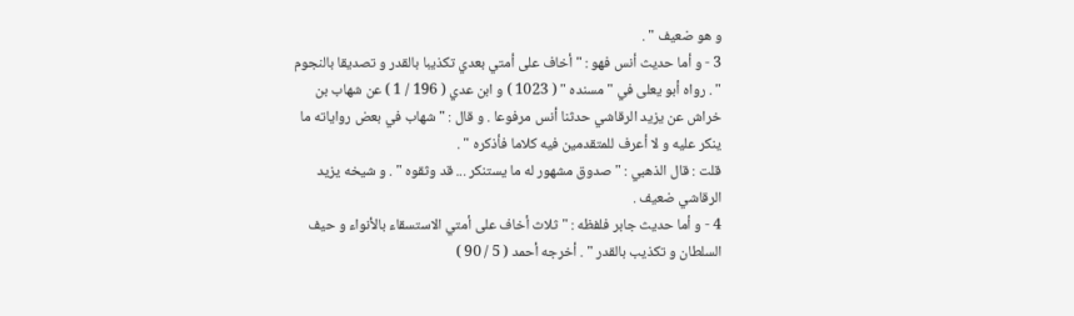و هو ضعيف " .
3 - و أما حديث أنس فهو : " أخاف على أمتي بعدي تكذيبا بالقدر و تصديقا بالنجوم
" . رواه أبو يعلى في " مسنده " ( 1023 ) و ابن عدي ( 196 / 1 ) عن شهاب بن
خراش عن يزيد الرقاشي حدثنا أنس مرفوعا . و قال : " شهاب في بعض رواياته ما
ينكر عليه و لا أعرف للمتقدمين فيه كلاما فأذكره " .
قلت : قال الذهبي : " صدوق مشهور له ما يستنكر ... قد وثقوه " . و شيخه يزيد
الرقاشي ضعيف .
4 - و أما حديث جابر فلفظه : " ثلاث أخاف على أمتي الاستسقاء بالأنواء و حيف
السلطان و تكذيب بالقدر " . أخرجه أحمد ( 5 / 90 )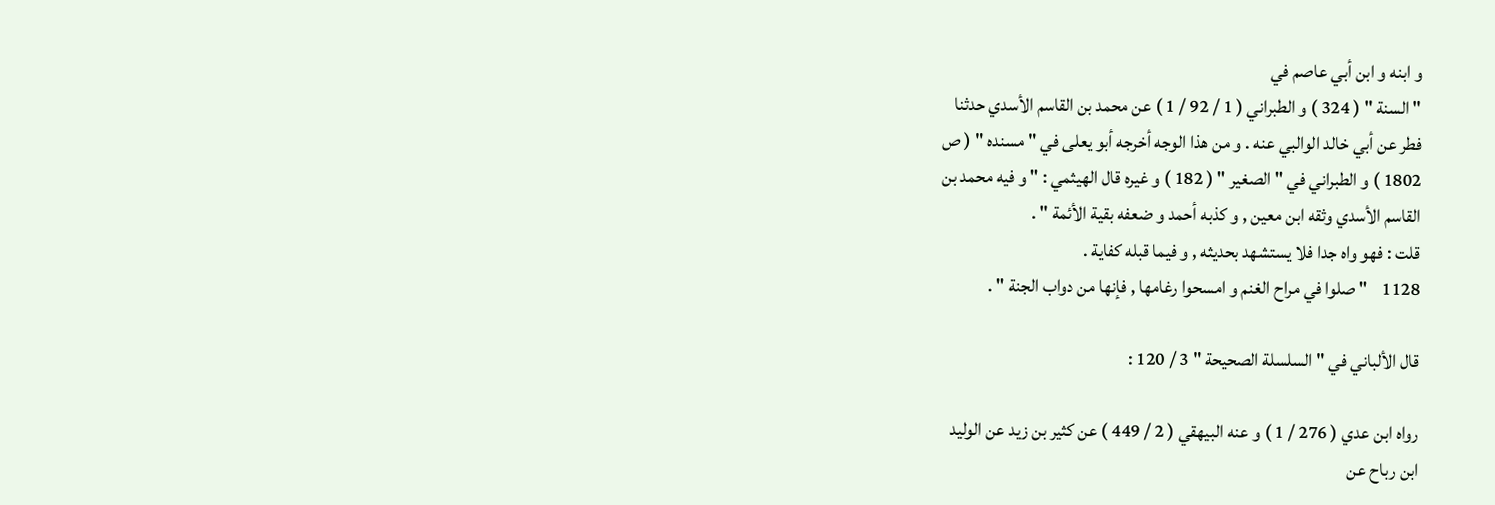و ابنه و ابن أبي عاصم في
" السنة " ( 324 ) و الطبراني ( 1 / 92 / 1 ) عن محمد بن القاسم الأسدي حدثنا
فطر عن أبي خالد الوالبي عنه . و من هذا الوجه أخرجه أبو يعلى في " مسنده " ( ص
1802 ) و الطبراني في " الصغير " ( 182 ) و غيره قال الهيثمي : " و فيه محمد بن
القاسم الأسدي وثقه ابن معين , و كذبه أحمد و ضعفه بقية الأئمة " .
قلت : فهو واه جدا فلا يستشهد بحديثه , و فيما قبله كفاية .
1128    " صلوا في مراح الغنم و امسحوا رغامها , فإنها من دواب الجنة " .

قال الألباني في " السلسلة الصحيحة " 3 / 120 :

رواه ابن عدي ( 276 / 1 ) و عنه البيهقي ( 2 / 449 ) عن كثير بن زيد عن الوليد
ابن رباح عن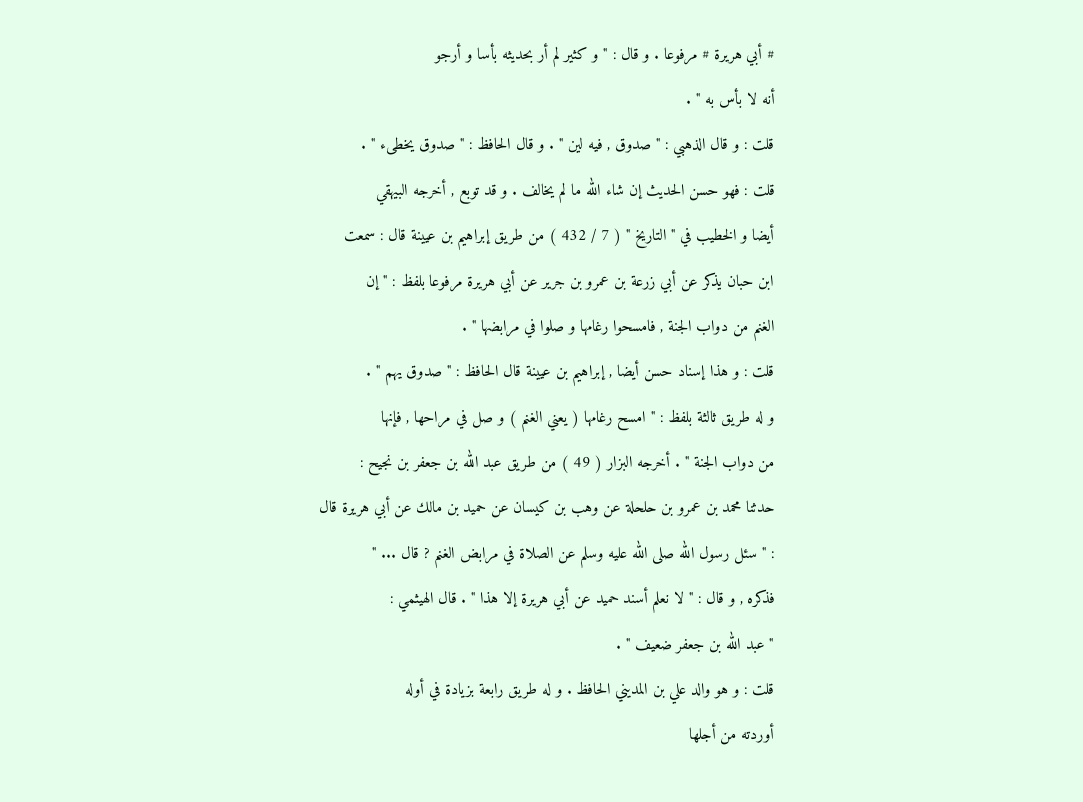# أبي هريرة # مرفوعا . و قال : " و كثير لم أر بحديثه بأسا و أرجو
أنه لا بأس به " .
قلت : و قال الذهبي : " صدوق , فيه لين " . و قال الحافظ : " صدوق يخطىء " .
قلت : فهو حسن الحديث إن شاء الله ما لم يخالف . و قد توبع , أخرجه البيهقي
أيضا و الخطيب في " التاريخ " ( 7 / 432 ) من طريق إبراهيم بن عيينة قال : سمعت
ابن حبان يذكر عن أبي زرعة بن عمرو بن جرير عن أبي هريرة مرفوعا بلفظ : " إن
الغنم من دواب الجنة , فامسحوا رغامها و صلوا في مرابضها " .
قلت : و هذا إسناد حسن أيضا , إبراهيم بن عيينة قال الحافظ : " صدوق يهم " .
و له طريق ثالثة بلفظ : " امسح رغامها ( يعني الغنم ) و صل في مراحها , فإنها
من دواب الجنة " . أخرجه البزار ( 49 ) من طريق عبد الله بن جعفر بن نجيح :
حدثنا محمد بن عمرو بن حلحلة عن وهب بن كيسان عن حميد بن مالك عن أبي هريرة قال
: " سئل رسول الله صلى الله عليه وسلم عن الصلاة في مرابض الغنم ? قال ... "
فذكره , و قال : " لا نعلم أسند حميد عن أبي هريرة إلا هذا " . قال الهيثمي :
" عبد الله بن جعفر ضعيف " .
قلت : و هو والد علي بن المديني الحافظ . و له طريق رابعة بزيادة في أوله
أوردته من أجلها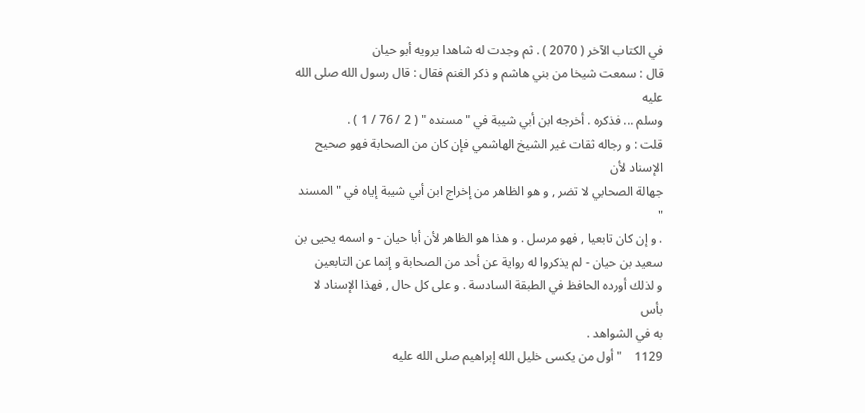في الكتاب الآخر ( 2070 ) . ثم وجدت له شاهدا يرويه أبو حيان
قال : سمعت شيخا من بني هاشم و ذكر الغنم فقال : قال رسول الله صلى الله عليه
وسلم ... فذكره . أخرجه ابن أبي شيبة في " مسنده " ( 2 / 76 / 1 ) .
قلت : و رجاله ثقات غير الشيخ الهاشمي فإن كان من الصحابة فهو صحيح الإسناد لأن
جهالة الصحابي لا تضر , و هو الظاهر من إخراج ابن أبي شيبة إياه في " المسند "
. و إن كان تابعيا , فهو مرسل . و هذا هو الظاهر لأن أبا حيان - و اسمه يحيى بن
سعيد بن حيان - لم يذكروا له رواية عن أحد من الصحابة و إنما عن التابعين
و لذلك أورده الحافظ في الطبقة السادسة . و على كل حال , فهذا الإسناد لا بأس
به في الشواهد .
1129    " أول من يكسى خليل الله إبراهيم صلى الله عليه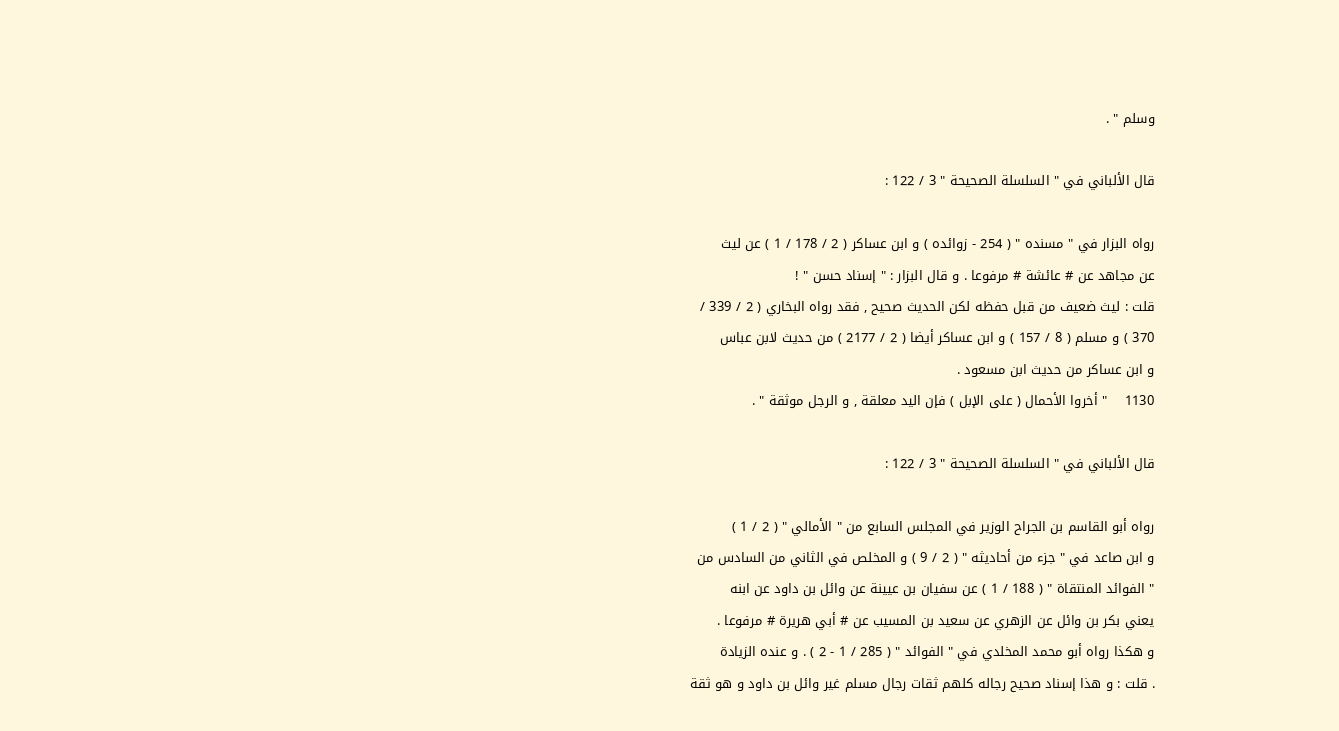وسلم " .

قال الألباني في " السلسلة الصحيحة " 3 / 122 :

رواه البزار في " مسنده " ( 254 - زوائده ) و ابن عساكر ( 2 / 178 / 1 ) عن ليث
عن مجاهد عن # عائشة # مرفوعا . و قال البزار : " إسناد حسن " !
قلت : ليث ضعيف من قبل حفظه لكن الحديث صحيح , فقد رواه البخاري ( 2 / 339 /
370 ) و مسلم ( 8 / 157 ) و ابن عساكر أيضا ( 2 / 2177 ) من حديث لابن عباس
و ابن عساكر من حديث ابن مسعود .
1130    " أخروا الأحمال ( على الإبل ) فإن اليد معلقة , و الرجل موثقة " .

قال الألباني في " السلسلة الصحيحة " 3 / 122 :

رواه أبو القاسم بن الجراح الوزير في المجلس السابع من " الأمالي " ( 2 / 1 )
و ابن صاعد في " جزء من أحاديثه " ( 2 / 9 ) و المخلص في الثاني من السادس من
" الفوائد المنتقاة " ( 188 / 1 ) عن سفيان بن عيينة عن وائل بن داود عن ابنه
يعني بكر بن وائل عن الزهري عن سعيد بن المسيب عن # أبي هريرة # مرفوعا .
و هكذا رواه أبو محمد المخلدي في " الفوائد " ( 285 / 1 - 2 ) . و عنده الزيادة
. قلت : و هذا إسناد صحيح رجاله كلهم ثقات رجال مسلم غير وائل بن داود و هو ثقة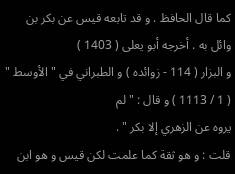كما قال الحافظ . و قد تابعه قيس عن بكر بن وائل به . أخرجه أبو يعلى ( 1403 )
و البزار ( 114 - زوائده ) و الطبراني في " الأوسط " ( 1 / 1113 ) و قال : " لم
يروه عن الزهري إلا بكر " .
قلت : و هو ثقة كما علمت لكن قيس و هو ابن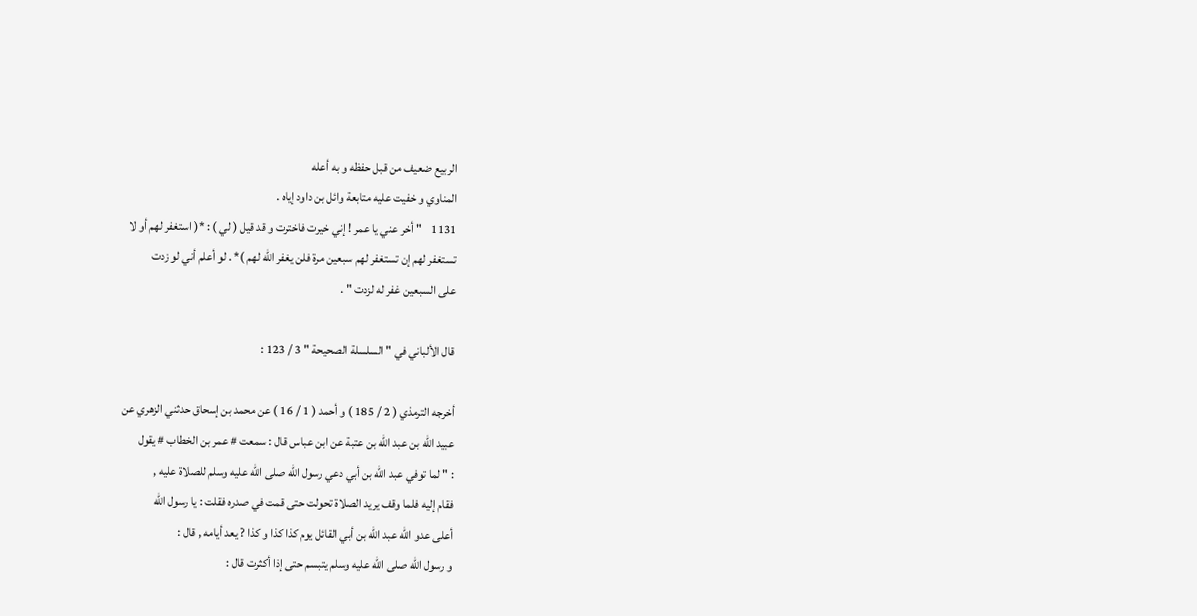الربيع ضعيف من قبل حفظه و به أعله
المناوي و خفيت عليه متابعة وائل بن داود إياه .
1131    " أخر عني يا عمر ! إني خيرت فاخترت و قد قيل ( لي ) : *( استغفر لهم أو لا
تستغفر لهم إن تستغفر لهم سبعين مرة فلن يغفر الله لهم )* . لو أعلم أني لو زدت
على السبعين غفر له لزدت " .

قال الألباني في " السلسلة الصحيحة " 3 / 123 :

أخرجه الترمذي ( 2 / 185 ) و أحمد ( 1 / 16 ) عن محمد بن إسحاق حدثني الزهري عن
عبيد الله بن عبد الله بن عتبة عن ابن عباس قال : سمعت # عمر بن الخطاب # يقول
: " لما توفي عبد الله بن أبي دعي رسول الله صلى الله عليه وسلم للصلاة عليه ,
فقام إليه فلما وقف يريد الصلاة تحولت حتى قمت في صدره فقلت : يا رسول الله
أعلى عدو الله عبد الله بن أبي القائل يوم كذا كذا و كذا ? يعد أيامه , قال :
و رسول الله صلى الله عليه وسلم يتبسم حتى إذا أكثرت قال :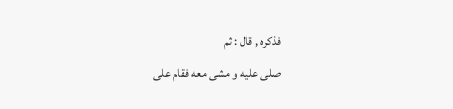فذكره , قال : ثم
صلى عليه و مشى معه فقام على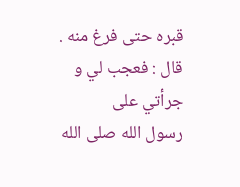قبره حتى فرغ منه . قال : فعجب لي و جرأتي على
رسول الله صلى الله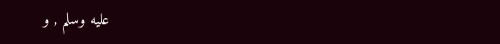عليه وسلم , و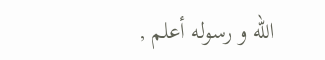الله و رسوله أعلم ,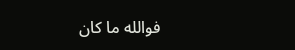فوالله ما كان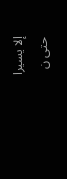إلا يسيرا
حتى ن